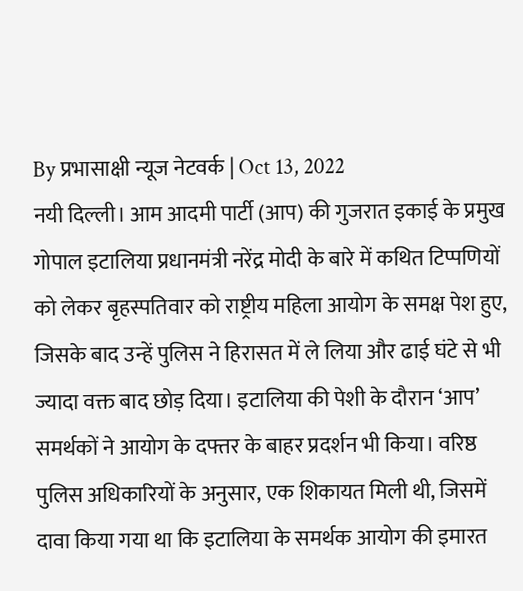By प्रभासाक्षी न्यूज नेटवर्क | Oct 13, 2022
नयी दिल्ली। आम आदमी पार्टी (आप) की गुजरात इकाई के प्रमुख गोपाल इटालिया प्रधानमंत्री नरेंद्र मोदी के बारे में कथित टिप्पणियों को लेकर बृहस्पतिवार को राष्ट्रीय महिला आयोग के समक्ष पेश हुए, जिसके बाद उन्हें पुलिस ने हिरासत में ले लिया और ढाई घंटे से भी ज्यादा वक्त बाद छोड़ दिया। इटालिया की पेशी के दौरान ‘आप’ समर्थकों ने आयोग के दफ्तर के बाहर प्रदर्शन भी किया। वरिष्ठ पुलिस अधिकारियों के अनुसार, एक शिकायत मिली थी, जिसमें दावा किया गया था कि इटालिया के समर्थक आयोग की इमारत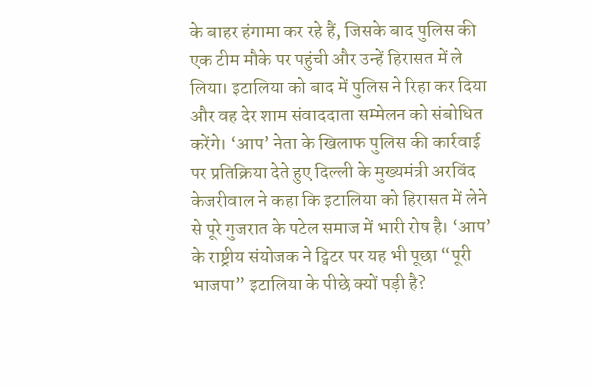के बाहर हंगामा कर रहे हैं, जिसके बाद पुलिस की एक टीम मौके पर पहुंची और उन्हें हिरासत में ले लिया। इटालिया को बाद में पुलिस ने रिहा कर दिया और वह देर शाम संवाददाता सम्मेलन को संबोधित करेंगे। ‘आप’ नेता के खिलाफ पुलिस की कार्रवाई पर प्रतिक्रिया देते हुए दिल्ली के मुख्यमंत्री अरविंद केजरीवाल ने कहा कि इटालिया को हिरासत में लेने से पूरे गुजरात के पटेल समाज में भारी रोष है। ‘आप’ के राष्ट्रीय संयोजक ने ट्विटर पर यह भी पूछा “पूरी भाजपा” इटालिया के पीछे क्यों पड़ी है?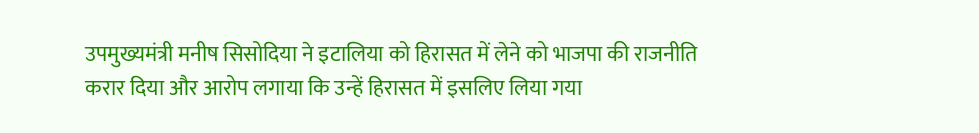उपमुख्यमंत्री मनीष सिसोदिया ने इटालिया को हिरासत में लेने को भाजपा की राजनीति करार दिया और आरोप लगाया कि उन्हें हिरासत में इसलिए लिया गया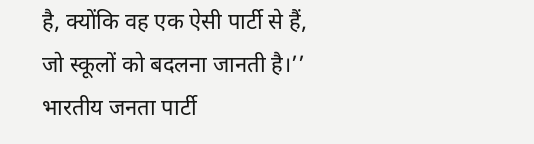है, क्योंकि वह एक ऐसी पार्टी से हैं, जो स्कूलों को बदलना जानती है।’’
भारतीय जनता पार्टी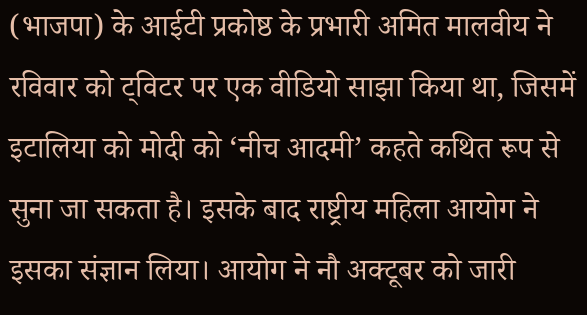(भाजपा) के आईटी प्रकोष्ठ के प्रभारी अमित मालवीय ने रविवार को ट्विटर पर एक वीडियो साझा किया था, जिसमें इटालिया को मोदी को ‘नीच आदमी’ कहते कथित रूप से सुना जा सकता है। इसके बाद राष्ट्रीय महिला आयोग ने इसका संज्ञान लिया। आयोग ने नौ अक्टूबर को जारी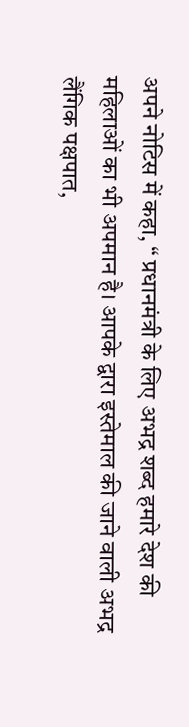अपने नोटिस में कहा, “ प्रधानमंत्री के लिए अभद्र शब्द हमारे देश की महिलाओं का भी अपमान है। आपके द्वारा इस्तेमाल की जाने वाली अभद्र लैंगिक पक्षपात,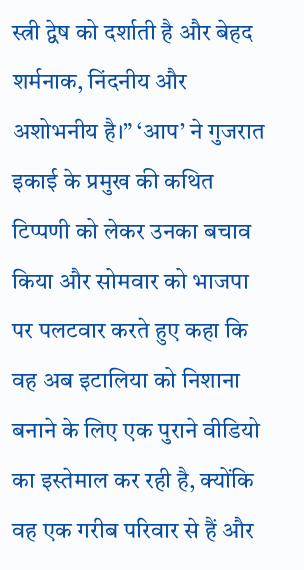स्त्री द्वेष को दर्शाती है और बेहद शर्मनाक, निंदनीय और अशोभनीय है।” ‘आप’ ने गुजरात इकाई के प्रमुख की कथित टिप्पणी को लेकर उनका बचाव किया और सोमवार को भाजपा पर पलटवार करते हुए कहा कि वह अब इटालिया को निशाना बनाने के लिए एक पुराने वीडियो का इस्तेमाल कर रही है, क्योंकि वह एक गरीब परिवार से हैं और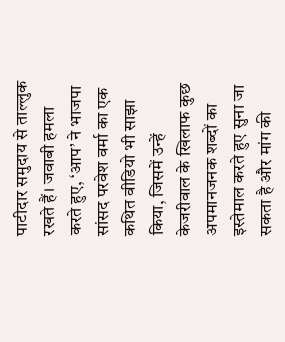पाटीदार समुदाय से ताल्लुक रखते हैं। जवाबी हमला करते हुए, ‘आप’ ने भाजपा सांसद परवेश वर्मा का एक कथित वीडियो भी साझा किया, जिसमें उन्हें केजरीवाल के खिलाफ कुछ अपमानजनक शब्दों का इस्तेमाल करते हुए सुना जा सकता है और मांग की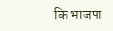कि भाजपा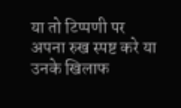या तो टिप्पणी पर अपना रुख स्पष्ट करे या उनके खिलाफ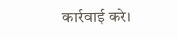कार्रवाई करे।